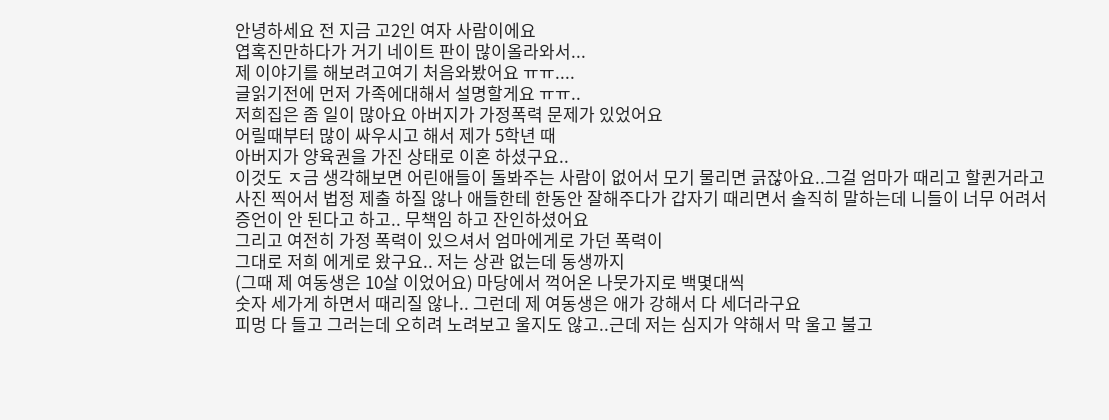안녕하세요 전 지금 고2인 여자 사람이에요
엽혹진만하다가 거기 네이트 판이 많이올라와서...
제 이야기를 해보려고여기 처음와봤어요 ㅠㅠ....
글읽기전에 먼저 가족에대해서 설명할게요 ㅠㅠ..
저희집은 좀 일이 많아요 아버지가 가정폭력 문제가 있었어요
어릴때부터 많이 싸우시고 해서 제가 5학년 때
아버지가 양육권을 가진 상태로 이혼 하셨구요..
이것도 ㅈ금 생각해보면 어린애들이 돌봐주는 사람이 없어서 모기 물리면 긁잖아요..그걸 엄마가 때리고 할퀸거라고 사진 찍어서 법정 제출 하질 않나 애들한테 한동안 잘해주다가 갑자기 때리면서 솔직히 말하는데 니들이 너무 어려서 증언이 안 된다고 하고.. 무책임 하고 잔인하셨어요
그리고 여전히 가정 폭력이 있으셔서 엄마에게로 가던 폭력이
그대로 저희 에게로 왔구요.. 저는 상관 없는데 동생까지
(그때 제 여동생은 10살 이었어요) 마당에서 꺽어온 나뭇가지로 백몇대씩
숫자 세가게 하면서 때리질 않나.. 그런데 제 여동생은 애가 강해서 다 세더라구요
피멍 다 들고 그러는데 오히려 노려보고 울지도 않고..근데 저는 심지가 약해서 막 울고 불고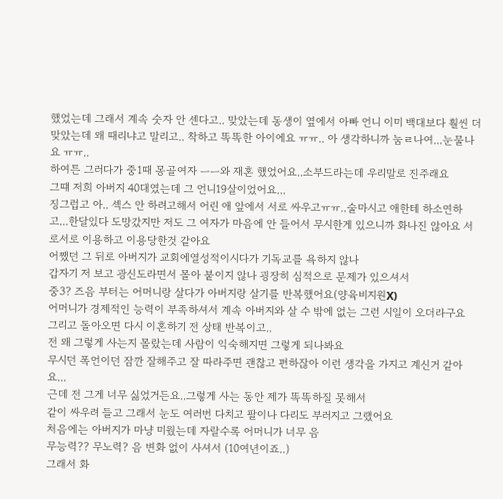했었는데 그래서 계속 숫자 안 센다고.. 맞았는데 동생이 옆에서 아빠 언니 이미 백대보다 훨씬 더 맞았는데 왜 때리냐고 말리고.. 착하고 똑똑한 아이에요 ㅠㅠ.. 아 생각하니까 눔ㄹ나여...눈물나요 ㅠㅠ..
하여튼 그러다가 중1때 몽골여자 ㅡㅡ와 재혼 했었어요..소부드라는데 우리말로 진주래요
그떄 저희 아버지 40대였는데 그 언니19살이었어요...
징그럽고 아.. 섹스 안 하려고해서 어린 애 앞에서 서로 싸우고ㅠㅠ..술마시고 애한테 하소연하고...한달있다 도망갔지만 저도 그 여자가 마음에 안 들어서 무시한게 있으니까 화나진 않아요 서로서로 이용하고 이용당한것 같아요
어쨌던 그 뒤로 아버지가 교회에열성적이시다가 기독교를 욕하지 않나
갑자기 저 보고 광신도라면서 몰아 붙이지 않나 굉장히 심적으로 문제가 있으셔서
중3? 즈음 부터는 어머니랑 살다가 아버지랑 살기를 반복했어요(양육비지원X)
어머니가 경제적인 능력이 부족하셔서 계속 아버지와 살 수 밖에 없는 그런 시일이 오더라구요
그리고 돌아오면 다시 이혼하기 전 상태 반복이고..
전 왜 그렇게 사는지 몰랐는데 사람이 익숙해지면 그렇게 되나봐요
무시던 폭언이던 잠깐 잘해주고 잘 따라주면 괜찮고 편하잖아 이런 생각을 가지고 계신거 같아요...
근데 전 그게 너무 싫었거든요..그렇게 사는 동안 제가 똑똑하질 못해서
같이 싸우려 들고 그래서 눈도 여러번 다치고 팔이나 다리도 부러지고 그랬어요
처음에는 아버지가 마냥 미웠는데 자랄수록 어머니가 너무 음
무능력?? 무노력? 음 변화 없이 사셔서 (10여년이죠..)
그래서 화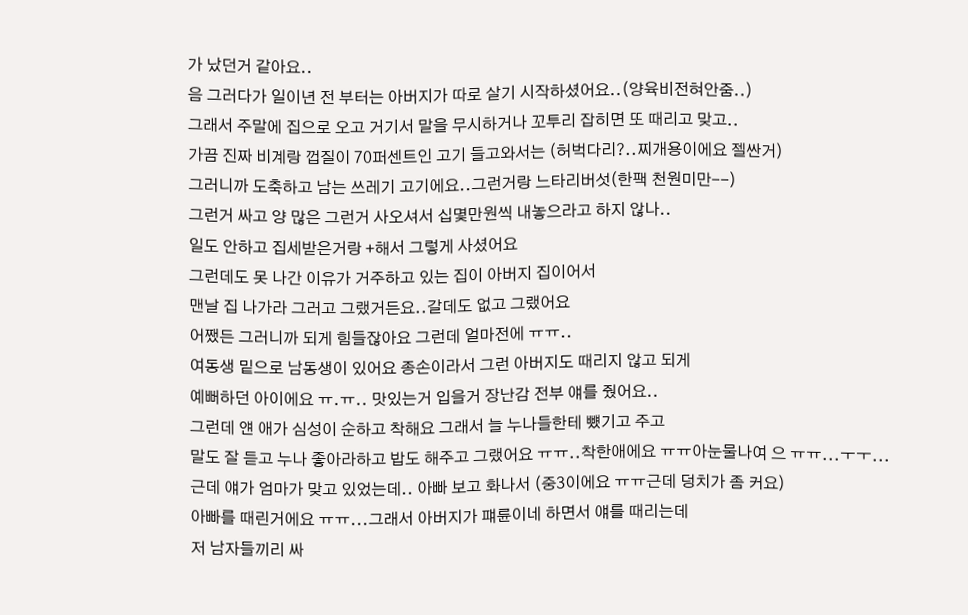가 났던거 같아요..
음 그러다가 일이년 전 부터는 아버지가 따로 살기 시작하셨어요..(양육비전혀안줌..)
그래서 주말에 집으로 오고 거기서 말을 무시하거나 꼬투리 잡히면 또 때리고 맞고..
가끔 진짜 비계랑 껍질이 70퍼센트인 고기 들고와서는 (허벅다리?..찌개용이에요 젤싼거)
그러니까 도축하고 남는 쓰레기 고기에요..그런거랑 느타리버섯(한팩 천원미만--)
그런거 싸고 양 많은 그런거 사오셔서 십몇만원씩 내놓으라고 하지 않나..
일도 안하고 집세받은거랑 +해서 그렇게 사셨어요
그런데도 못 나간 이유가 거주하고 있는 집이 아버지 집이어서
맨날 집 나가라 그러고 그랬거든요..갈데도 없고 그랬어요
어쨌든 그러니까 되게 힘들잖아요 그런데 얼마전에 ㅠㅠ..
여동생 밑으로 남동생이 있어요 종손이라서 그런 아버지도 때리지 않고 되게
예뻐하던 아이에요 ㅠ.ㅠ.. 맛있는거 입을거 장난감 전부 얘를 줬어요..
그런데 얜 애가 심성이 순하고 착해요 그래서 늘 누나들한테 뻈기고 주고
말도 잘 듣고 누나 좋아라하고 밥도 해주고 그랬어요 ㅠㅠ..착한애에요 ㅠㅠ아눈물나여 으 ㅠㅠ...ㅜㅜ...
근데 얘가 엄마가 맞고 있었는데.. 아빠 보고 화나서 (중3이에요 ㅠㅠ근데 덩치가 좀 커요)
아빠를 때린거에요 ㅠㅠ...그래서 아버지가 퍠륜이네 하면서 얘를 때리는데
저 남자들끼리 싸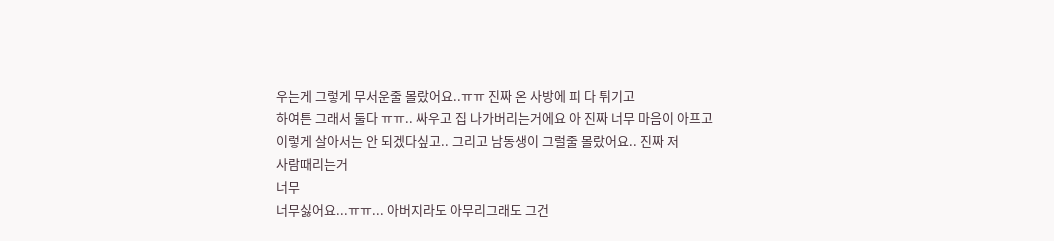우는게 그렇게 무서운줄 몰랐어요..ㅠㅠ 진짜 온 사방에 피 다 튀기고
하여튼 그래서 둘다 ㅠㅠ.. 싸우고 집 나가버리는거에요 아 진짜 너무 마음이 아프고
이렇게 살아서는 안 되겠다싶고.. 그리고 남동생이 그럴줄 몰랐어요.. 진짜 저
사람때리는거
너무
너무싫어요...ㅠㅠ... 아버지라도 아무리그래도 그건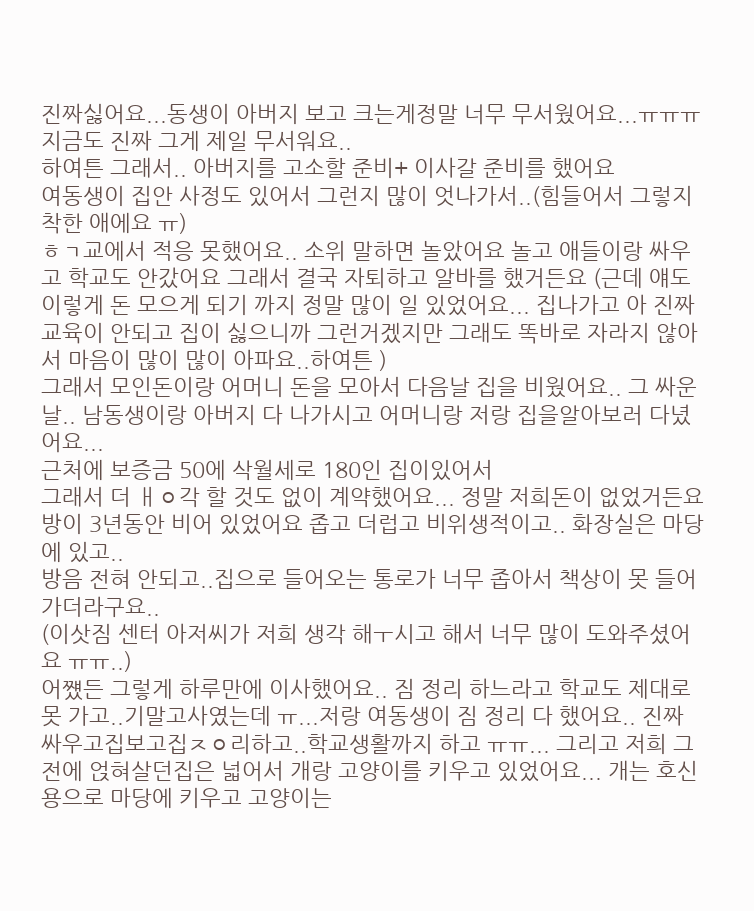진짜싫어요...동생이 아버지 보고 크는게정말 너무 무서웠어요...ㅠㅠㅠ지금도 진짜 그게 제일 무서워요..
하여튼 그래서.. 아버지를 고소할 준비+ 이사갈 준비를 했어요
여동생이 집안 사정도 있어서 그런지 많이 엇나가서..(힘들어서 그렇지 착한 애에요 ㅠ)
ㅎㄱ교에서 적응 못했어요.. 소위 말하면 놀았어요 놀고 애들이랑 싸우고 학교도 안갔어요 그래서 결국 자퇴하고 알바를 했거든요 (근데 얘도 이렇게 돈 모으게 되기 까지 정말 많이 일 있었어요... 집나가고 아 진짜 교육이 안되고 집이 싫으니까 그런거겠지만 그래도 똑바로 자라지 않아서 마음이 많이 많이 아파요..하여튼 )
그래서 모인돈이랑 어머니 돈을 모아서 다음날 집을 비웠어요.. 그 싸운날.. 남동생이랑 아버지 다 나가시고 어머니랑 저랑 집을알아보러 다녔어요...
근처에 보증금 50에 삭월세로 180인 집이있어서
그래서 더 ㅐㅇ각 할 것도 없이 계약했어요... 정말 저희돈이 없었거든요
방이 3년동안 비어 있었어요 좁고 더럽고 비위생적이고.. 화장실은 마당에 있고..
방음 전혀 안되고..집으로 들어오는 통로가 너무 좁아서 책상이 못 들어 가더라구요..
(이삿짐 센터 아저씨가 저희 생각 해ㅜ시고 해서 너무 많이 도와주셨어요 ㅠㅠ..)
어쩄든 그렇게 하루만에 이사했어요.. 짐 정리 하느라고 학교도 제대로 못 가고..기말고사였는데 ㅠ...저랑 여동생이 짐 정리 다 했어요.. 진짜 싸우고집보고집ㅈㅇ리하고..학교생활까지 하고 ㅠㅠ... 그리고 저희 그전에 얹혀살던집은 넓어서 개랑 고양이를 키우고 있었어요... 개는 호신용으로 마당에 키우고 고양이는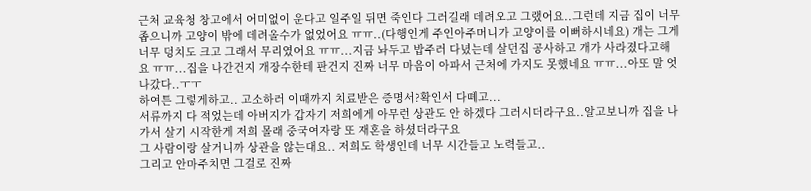근처 교육청 창고에서 어미없이 운다고 일주일 뒤면 죽인다 그러길래 데려오고 그랬어요..그런데 지금 집이 너무 좁으니까 고양이 밖에 데려올수가 없었어요 ㅠㅠ..(다행인게 주인아주머니가 고양이를 이뻐하시네요) 개는 그게 너무 덩치도 크고 그래서 무리였어요 ㅠㅠ...지금 놔두고 밥주러 다녔는데 살던집 공사하고 개가 사라졌다고해요 ㅠㅠ...집을 나간건지 개장수한테 판건지 진짜 너무 마음이 아파서 근처에 가지도 못했네요 ㅠㅠ...아또 말 엇나갔다..ㅜㅜ
하여튼 그렇게하고.. 고소하러 이때까지 치료받은 증명서?확인서 다뗴고...
서류까지 다 적었는데 아버지가 갑자기 저희에게 아무런 상관도 안 하겠다 그러시더라구요..알고보니까 집을 나가서 살기 시작한게 저희 몰래 중국여자랑 또 재혼을 하셨더라구요
그 사람이랑 살거니까 상관을 않는대요.. 저희도 학생인데 너무 시간들고 노력들고..
그리고 안마주치면 그걸로 진짜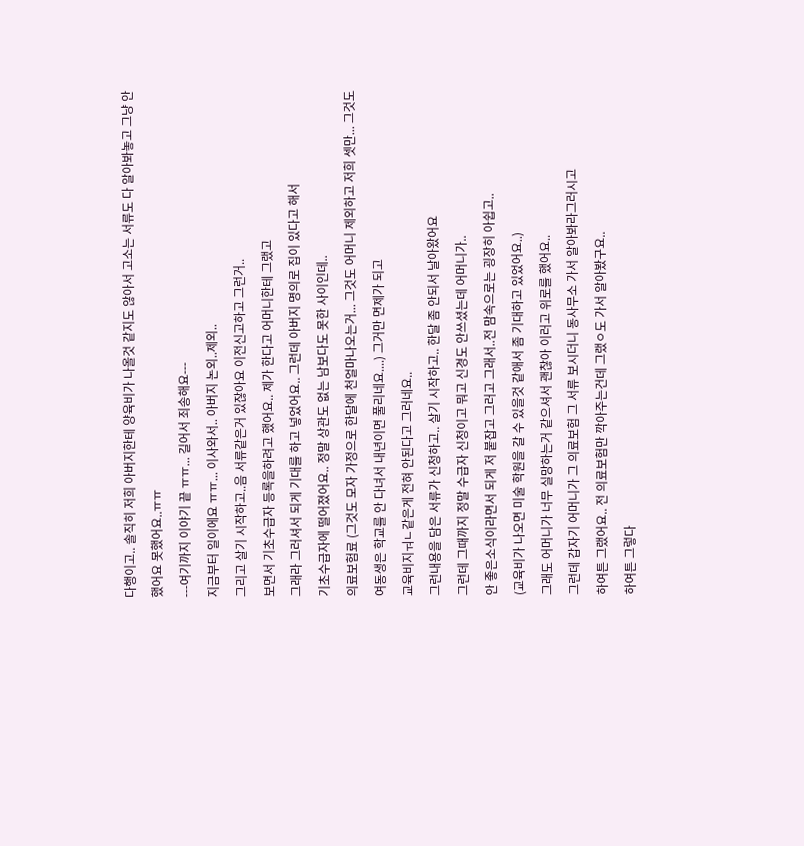다행이고.. 솔직히 저희 아버지한테 양육비가 나올것 같지도 않아서 고소는 서류도 다 알아봐놓고 그냥 안했어요 못했어요..ㅠㅠ
---여기까지 이야기 끝 ㅠㅠ... 길어서 죄송해요---
지금부터 일이에요 ㅠㅠ... 이사와서.. 아버지 논외..제외..
그리고 살기 시작하고..음 서류같은거 있잖아요 이전신고하고 그런거..
보면서 기초수급자 등록을하려고 했어요.. 제가 한다고 어머니한테 그랬고
그래라 그러셔서 되게 기대를 하고 넣었어요.. 그런데 아버지 명의로 집이 있다고 해서
기초수급자에 떨어졌어요.. 정말 상관도 없는 남보다도 못한 사이인데..
의료보험료 (그것도 모자 가정으로 한달에 천얼마나오는거... 그것도 어머니 제외하고 저희 셋만... 그것도 여동생은 학교를 안 다녀서 내년이면 풀리네요....) 그거만 면제가 되고
교육비지ㅝㄴ같은게 전혀 안된다고 그러네요..
그런내용을 담은 서류가 신청하고.. 살기 시작하고.. 한달 좀 안되서 날아왔어요
그런데 그때까지 정말 수급자 신청이고 뭐고 신경도 안쓰셨는데 어머니가..
안 좋은소식이라면서 되게 저 붙잡고 그러고 그래서..전 맘속으로는 굉장히 아쉽고..
(교육비가 나오면 미술 학원을 갈 수 있을것 같애서 좀 기대하고 있었어요..)
그래도 어머니가 너무 실망하는거 같으셔서 괜찮아 이러고 위로를 했어요..
그런데 갑자기 어머니가 그 의료보험 그 서류 보시더니 동사무소 가서 알아봐라그러시고
하여튼 그랬어요.. 전 의료보험만 깍아주는건데 그랬ㅇ도 가서 알아봤구요..
하여튼 그렇다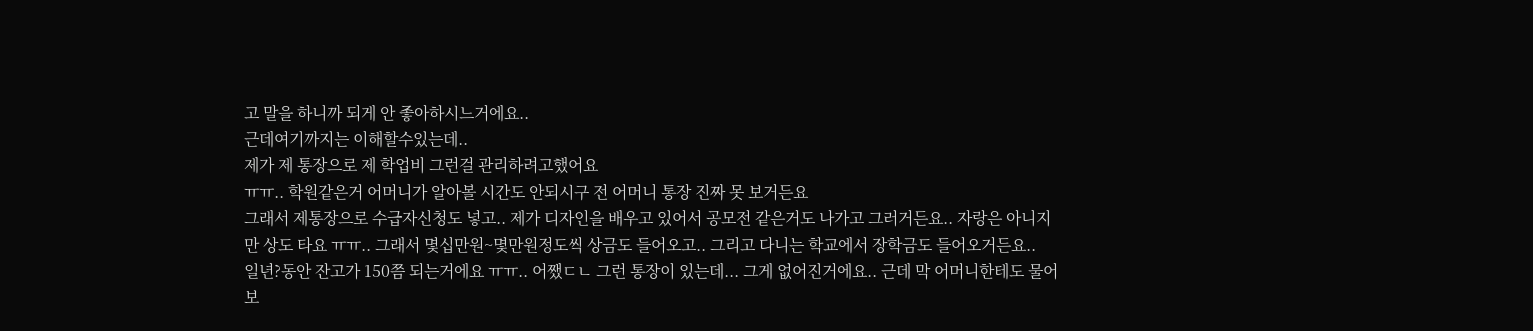고 말을 하니까 되게 안 좋아하시느거에요..
근데여기까지는 이해할수있는데..
제가 제 통장으로 제 학업비 그런걸 관리하려고했어요
ㅠㅠ.. 학원같은거 어머니가 알아볼 시간도 안되시구 전 어머니 통장 진짜 못 보거든요
그래서 제통장으로 수급자신청도 넣고.. 제가 디자인을 배우고 있어서 공모전 같은거도 나가고 그러거든요.. 자랑은 아니지만 상도 타요 ㅠㅠ.. 그래서 몇십만원~몇만원정도씩 상금도 들어오고.. 그리고 다니는 학교에서 장학금도 들어오거든요..
일년?동안 잔고가 150쯤 되는거에요 ㅠㅠ.. 어쨌ㄷㄴ 그런 통장이 있는데... 그게 없어진거에요.. 근데 막 어머니한테도 물어보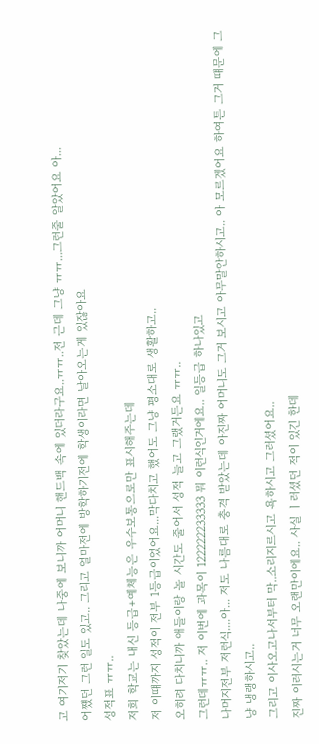고 여기저기 찾았는데 나중에 보니까 어머니 핸드백 속에 있더라구요..ㅠㅠ..전 근데 그냥 ㅠㅠ...그런줄 알았어요 아...
어쩄던 그런 일도 있고.. 그리고 얼마전에 방학하기전에 학생이라면 날아오는게 있잖아요
성적표 ㅠㅠ..
저희 학교는 내신 등급+예체능은 우수보통으로만 표시해주는데
저 이떄까지 성적이 전부 1등급이었어요...막다치고 했어도 그냥 평소대로 생활하고..
오히려 다치니까 애들이랑 놀 시간도 줄어서 성적 늘고 그랬거든요 ㅠㅠ..
그런데ㅠㅠ.. 저 이번에 과목이 122222233333 뭐 이런식인거에요.. 일등급 하나있고
나머지전부 저런식....아... 저도 나름대로 충격 받았는데 아진짜 어머니도 그거 보시고 아무말안하시고.. 아 모르겠어요 하여튼 그거 떄문에 그냥 냉랭하시고..
그리고 이사오고나서부터 막..소리지르시고 욕하시고 그러셨어요..
진짜 이러시는거 너무 오랜만이에요.. 사실 ㅣ러셨던 적이 있긴 한데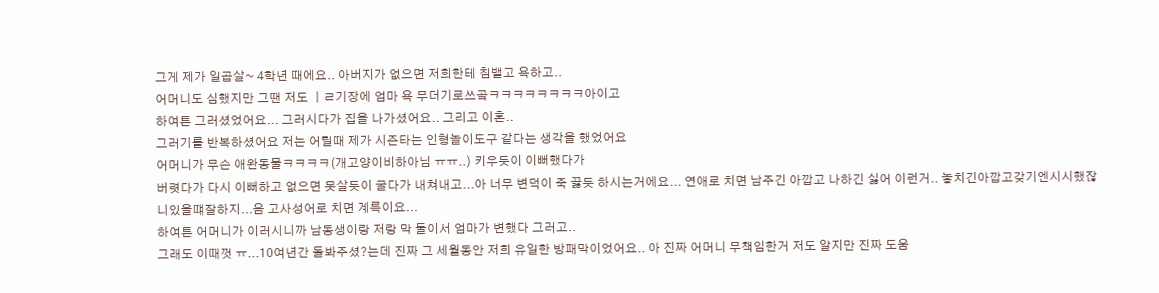그게 제가 일곱살~ 4학년 때에요.. 아버지가 없으면 저희한테 침뱉고 욕하고..
어머니도 심했지만 그땐 저도 ㅣㄹ기장에 엄마 욕 무더기로쓰곸ㅋㅋㅋㅋㅋㅋㅋㅋ아이고
하여튼 그러셨었어요... 그러시다가 집을 나가셨어요.. 그리고 이혼..
그러기를 반복하셨어요 저는 어릴때 제가 시즌타는 인형놀이도구 같다는 생각을 했었어요
어머니가 무슨 애완동물ㅋㅋㅋㅋ(개고양이비하아님 ㅠㅠ..) 키우듯이 이뻐했다가
버렷다가 다시 이뻐하고 없으면 못살듯이 굴다가 내쳐내고...아 너무 변덕이 죽 끓듯 하시는거에요... 연애로 치면 남주긴 아깝고 나하긴 싫어 이런거.. 놓치긴아깝고갖기엔시시했잖니있을떄잘하지...음 고사성어로 치면 계륵이요...
하여튼 어머니가 이러시니까 남동생이랑 저랑 막 둘이서 엄마가 변했다 그러고..
그래도 이때껏 ㅠ...10여년간 돌봐주셨?는데 진짜 그 세월동안 저희 유일한 방패막이었어요.. 아 진짜 어머니 무책임한거 저도 알지만 진짜 도움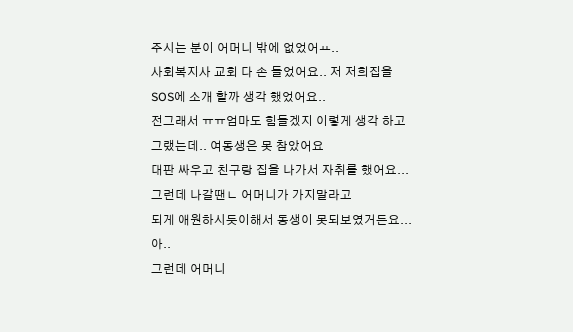주시는 분이 어머니 밖에 없었어ㅛ..
사회복지사 교회 다 손 들었어요.. 저 저희집을 SOS에 소개 할까 생각 했었어요..
전그래서 ㅠㅠ엄마도 힘들겠지 이렇게 생각 하고 그랬는데.. 여동생은 못 참았어요
대판 싸우고 친구랑 집을 나가서 자취를 했어요... 그런데 나갈땐ㄴ 어머니가 가지말라고
되게 애원하시듯이해서 동생이 못되보였거든요...아..
그런데 어머니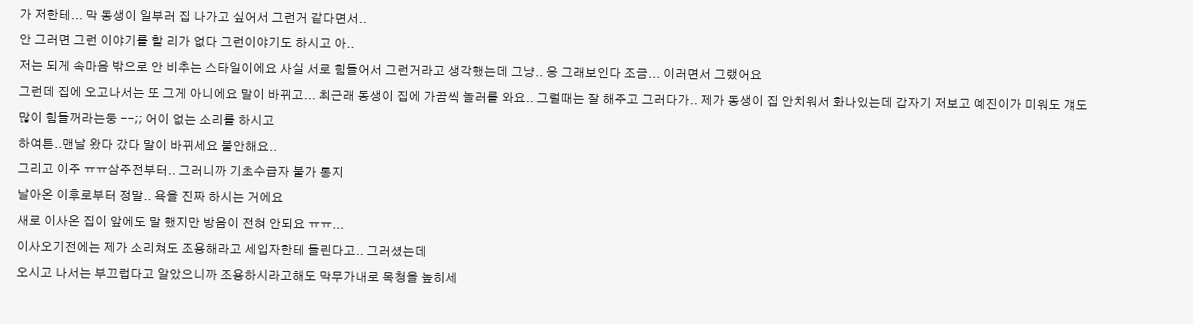가 저한테... 막 동생이 일부러 집 나가고 싶어서 그런거 같다면서..
안 그러면 그런 이야기를 할 리가 없다 그런이야기도 하시고 아..
저는 되게 속마음 밖으로 안 비추는 스타일이에요 사실 서로 힘들어서 그런거라고 생각했는데 그냥.. 응 그래보인다 조금... 이러면서 그랬어요
그런데 집에 오고나서는 또 그게 아니에요 말이 바뀌고... 최근래 동생이 집에 가끔씩 놀러를 와요.. 그럴때는 잘 해주고 그러다가.. 제가 동생이 집 안치워서 화나있는데 갑자기 저보고 예진이가 미워도 걔도 많이 힘들꺼라는둥 --;; 어이 없는 소리를 하시고
하여튼..맨날 왔다 갔다 말이 바뀌세요 불안해요..
그리고 이주 ㅠㅠ삼주전부터.. 그러니까 기초수급자 불가 통지
날아온 이후로부터 정말.. 욕을 진짜 하시는 거에요
새로 이사온 집이 앞에도 말 했지만 방음이 전혀 안되요 ㅠㅠ...
이사오기전에는 제가 소리쳐도 조용해라고 세입자한테 들린다고.. 그러셨는데
오시고 나서는 부끄럽다고 알았으니까 조용하시라고해도 막무가내로 목청을 높히세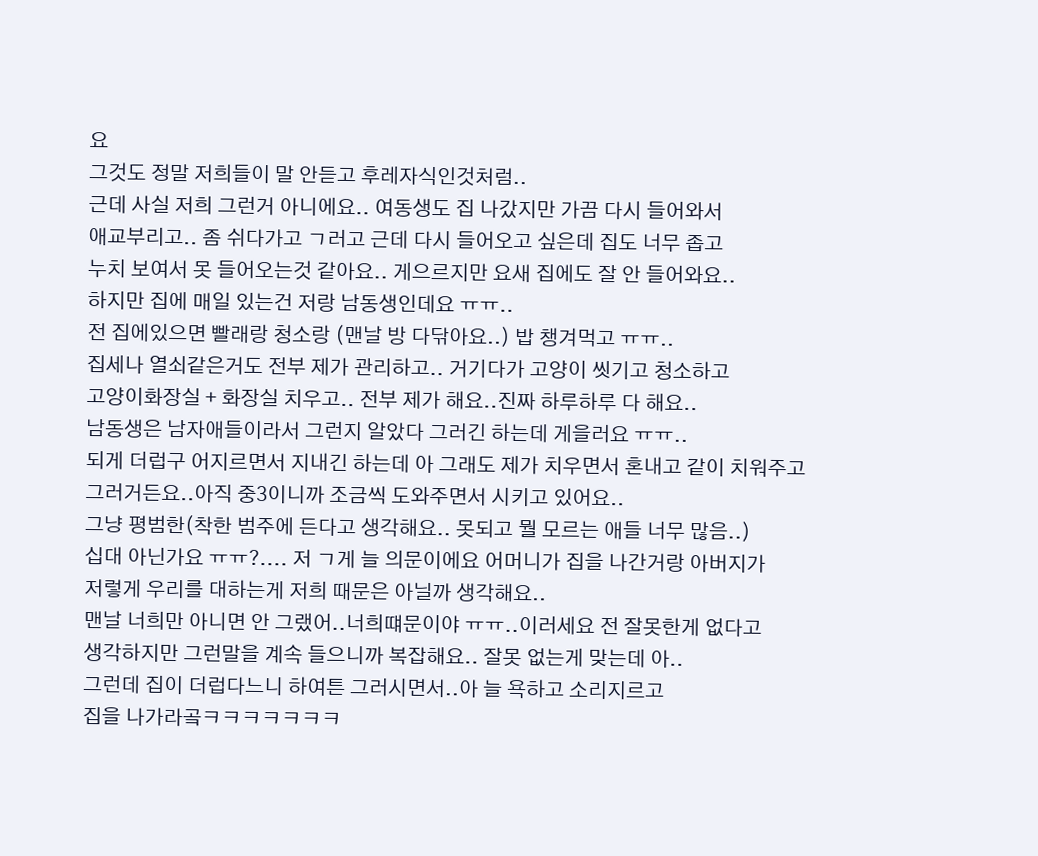요
그것도 정말 저희들이 말 안듣고 후레자식인것처럼..
근데 사실 저희 그런거 아니에요.. 여동생도 집 나갔지만 가끔 다시 들어와서
애교부리고.. 좀 쉬다가고 ㄱ러고 근데 다시 들어오고 싶은데 집도 너무 좁고
누치 보여서 못 들어오는것 같아요.. 게으르지만 요새 집에도 잘 안 들어와요..
하지만 집에 매일 있는건 저랑 남동생인데요 ㅠㅠ..
전 집에있으면 빨래랑 청소랑 (맨날 방 다닦아요..) 밥 챙겨먹고 ㅠㅠ..
집세나 열쇠같은거도 전부 제가 관리하고.. 거기다가 고양이 씻기고 청소하고
고양이화장실 + 화장실 치우고.. 전부 제가 해요..진짜 하루하루 다 해요..
남동생은 남자애들이라서 그런지 알았다 그러긴 하는데 게을러요 ㅠㅠ..
되게 더럽구 어지르면서 지내긴 하는데 아 그래도 제가 치우면서 혼내고 같이 치워주고
그러거든요..아직 중3이니까 조금씩 도와주면서 시키고 있어요..
그냥 평범한(착한 범주에 든다고 생각해요.. 못되고 뭘 모르는 애들 너무 많음..)
십대 아닌가요 ㅠㅠ?.... 저 ㄱ게 늘 의문이에요 어머니가 집을 나간거랑 아버지가
저렇게 우리를 대하는게 저희 때문은 아닐까 생각해요..
맨날 너희만 아니면 안 그랬어..너희떄문이야 ㅠㅠ..이러세요 전 잘못한게 없다고
생각하지만 그런말을 계속 들으니까 복잡해요.. 잘못 없는게 맞는데 아..
그런데 집이 더럽다느니 하여튼 그러시면서..아 늘 욕하고 소리지르고
집을 나가라곸ㅋㅋㅋㅋㅋㅋㅋ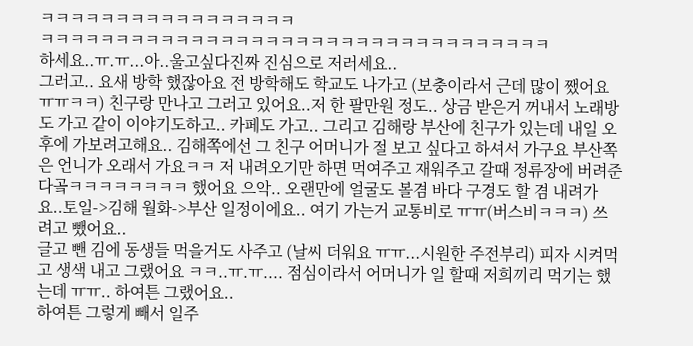ㅋㅋㅋㅋㅋㅋㅋㅋㅋㅋㅋㅋㅋㅋㅋㅋㅋ
ㅋㅋㅋㅋㅋㅋㅋㅋㅋㅋㅋㅋㅋㅋㅋㅋㅋㅋㅋㅋㅋㅋㅋㅋㅋㅋㅋㅋㅋㅋㅋㅋㅋㅋ
하세요..ㅠ.ㅠ...아..울고싶다진짜 진심으로 저러세요..
그러고.. 요새 방학 했잖아요 전 방학해도 학교도 나가고 (보충이라서 근데 많이 쨌어요 ㅠㅠㅋㅋ) 친구랑 만나고 그러고 있어요..저 한 팔만원 정도.. 상금 받은거 꺼내서 노래방도 가고 같이 이야기도하고.. 카페도 가고.. 그리고 김해랑 부산에 친구가 있는데 내일 오후에 가보려고해요.. 김해쪽에선 그 친구 어머니가 절 보고 싶다고 하셔서 가구요 부산쪽은 언니가 오래서 가요ㅋㅋ 저 내려오기만 하면 먹여주고 재워주고 갈때 정류장에 버려준다곸ㅋㅋㅋㅋㅋㅋㅋㅋ 했어요 으악.. 오랜만에 얼굴도 볼겸 바다 구경도 할 겸 내려가요..토일->김해 월화->부산 일정이에요.. 여기 가는거 교통비로 ㅠㅠ(버스비ㅋㅋㅋ) 쓰려고 뺐어요..
글고 뺀 김에 동생들 먹을거도 사주고 (날씨 더워요 ㅠㅠ...시원한 주전부리) 피자 시켜먹고 생색 내고 그랬어요 ㅋㅋ..ㅠ.ㅠ.... 점심이라서 어머니가 일 할때 저희끼리 먹기는 했는데 ㅠㅠ.. 하여튼 그랬어요..
하여튼 그렇게 빼서 일주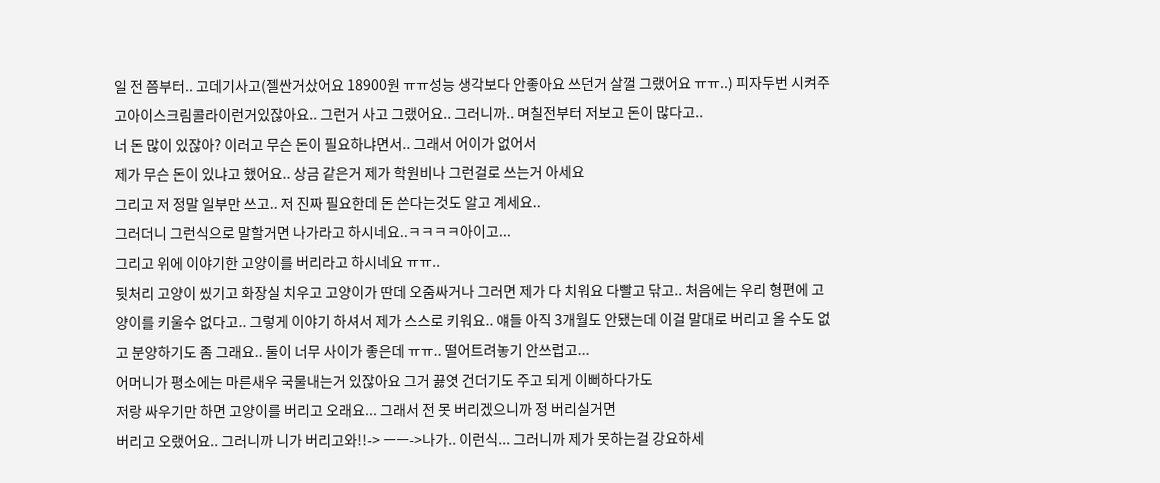일 전 쯤부터.. 고데기사고(젤싼거샀어요 18900원 ㅠㅠ성능 생각보다 안좋아요 쓰던거 살껄 그랬어요 ㅠㅠ..) 피자두번 시켜주고아이스크림콜라이런거있잖아요.. 그런거 사고 그랬어요.. 그러니까.. 며칠전부터 저보고 돈이 많다고..
너 돈 많이 있잖아? 이러고 무슨 돈이 필요하냐면서.. 그래서 어이가 없어서
제가 무슨 돈이 있냐고 했어요.. 상금 같은거 제가 학원비나 그런걸로 쓰는거 아세요
그리고 저 정말 일부만 쓰고.. 저 진짜 필요한데 돈 쓴다는것도 알고 계세요..
그러더니 그런식으로 말할거면 나가라고 하시네요..ㅋㅋㅋㅋ아이고...
그리고 위에 이야기한 고양이를 버리라고 하시네요 ㅠㅠ..
뒷처리 고양이 씼기고 화장실 치우고 고양이가 딴데 오줌싸거나 그러면 제가 다 치워요 다빨고 닦고.. 처음에는 우리 형편에 고양이를 키울수 없다고.. 그렇게 이야기 하셔서 제가 스스로 키워요.. 얘들 아직 3개월도 안됐는데 이걸 말대로 버리고 올 수도 없고 분양하기도 좀 그래요.. 둘이 너무 사이가 좋은데 ㅠㅠ.. 떨어트려놓기 안쓰럽고...
어머니가 평소에는 마른새우 국물내는거 있잖아요 그거 끓엿 건더기도 주고 되게 이뻐하다가도
저랑 싸우기만 하면 고양이를 버리고 오래요... 그래서 전 못 버리겠으니까 정 버리실거면
버리고 오랬어요.. 그러니까 니가 버리고와!!-> ㅡㅡ->나가.. 이런식... 그러니까 제가 못하는걸 강요하세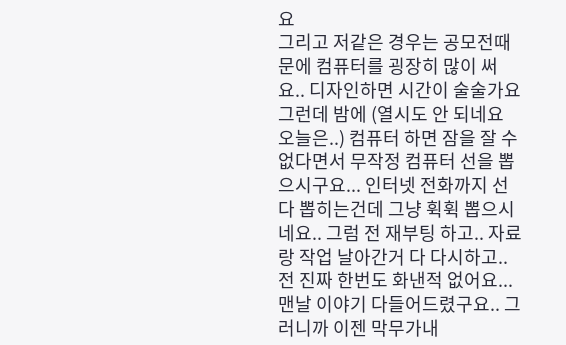요
그리고 저같은 경우는 공모전때문에 컴퓨터를 굉장히 많이 써요.. 디자인하면 시간이 술술가요
그런데 밤에 (열시도 안 되네요 오늘은..) 컴퓨터 하면 잠을 잘 수 없다면서 무작정 컴퓨터 선을 뽑으시구요... 인터넷 전화까지 선 다 뽑히는건데 그냥 휙휙 뽑으시네요.. 그럼 전 재부팅 하고.. 자료랑 작업 날아간거 다 다시하고.. 전 진짜 한번도 화낸적 없어요... 맨날 이야기 다들어드렸구요.. 그러니까 이젠 막무가내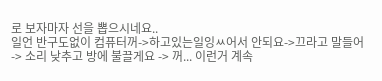로 보자마자 선을 뽑으시네요..
일언 반구도없이 컴퓨터꺼->하고있는일잉ㅆ어서 안되요->끄라고 말들어 -> 소리 낮추고 방에 불끌게요 -> 꺼... 이런거 계속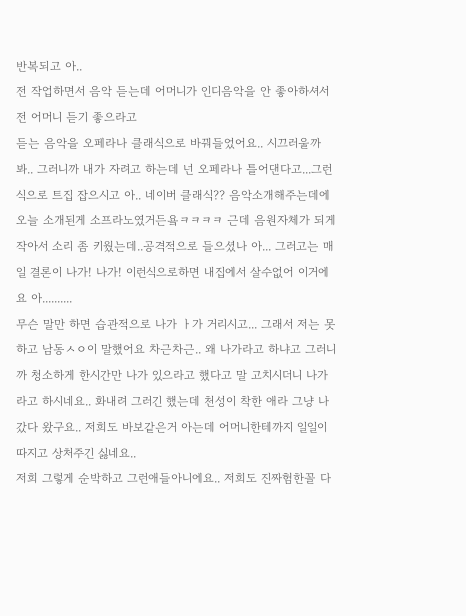반복되고 아..
전 작업하면서 음악 듣는데 어머니가 인디음악을 안 좋아하셔서 전 어머니 듣기 좋으라고
듣는 음악을 오페라나 클래식으로 바꿔들었어요.. 시끄러울까봐.. 그러니까 내가 자려고 하는데 넌 오페라나 틀어댄다고...그런식으로 트집 잡으시고 아.. 네이버 클래식?? 음악소개해주는데에 오늘 소개된게 소프라노였거든욬ㅋㅋㅋㅋ 근데 음원자체가 되게 작아서 소리 좀 키웠는데..공격적으로 들으셨나 아... 그러고는 매일 결론이 나가! 나가! 이런식으로하면 내집에서 살수없어 이거에요 아..........
무슨 말만 하면 습관적으로 나가 ㅏ가 거리시고... 그래서 저는 못하고 남동ㅅㅇ이 말했어요 차근차근.. 왜 나가라고 하냐고 그러니까 청소하게 한시간만 나가 있으라고 했다고 말 고치시더니 나가라고 하시네요.. 화내려 그러긴 했는데 천성이 착한 애라 그냥 나갔다 왔구요.. 저희도 바보같은거 아는데 어머니한테까지 일일이 따지고 상처주긴 싫네요..
저희 그렇게 순박하고 그런애들아니에요.. 저희도 진짜험한꼴 다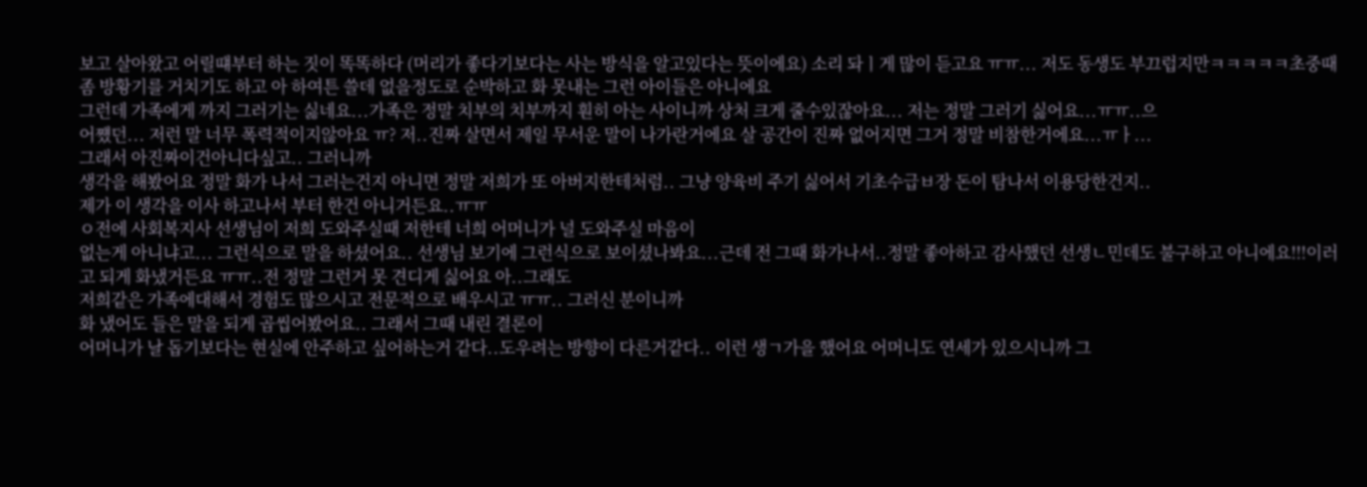보고 살아왔고 어릴떄부터 하는 짓이 똑똑하다 (머리가 좋다기보다는 사는 방식을 알고있다는 뜻이에요) 소리 돠ㅣ게 많이 듣고요 ㅠㅠ... 저도 동생도 부끄럽지만ㅋㅋㅋㅋㅋ초중때 좀 방황기를 거치기도 하고 아 하여튼 쓸데 없을정도로 순박하고 화 못내는 그런 아이들은 아니에요
그런데 가족에게 까지 그러기는 싫네요...가족은 정말 치부의 치부까지 훤히 아는 사이니까 상처 크게 줄수있잖아요... 저는 정말 그러기 싫어요...ㅠㅠ..으
어쩄던... 저런 말 너무 폭력적이지않아요 ㅠ? 저..진짜 살면서 제일 무서운 말이 나가란거에요 살 공간이 진짜 없어지면 그거 정말 비참한거에요...ㅠㅏ...
그래서 아진짜이건아니다싶고.. 그러니까
생각을 해봤어요 정말 화가 나서 그러는건지 아니면 정말 저희가 또 아버지한테처럼.. 그냥 양육비 주기 싫어서 기초수급ㅂ장 돈이 탐나서 이용당한건지..
제가 이 생각을 이사 하고나서 부터 한건 아니거든요..ㅠㅠ
ㅇ전에 사회복지사 선생님이 저희 도와주실때 저한테 너희 어머니가 널 도와주실 마음이
없는게 아니냐고... 그런식으로 말을 하셨어요.. 선생님 보기에 그런식으로 보이셨나봐요...근데 전 그때 화가나서..정말 좋아하고 감사했던 선생ㄴ민데도 불구하고 아니에요!!!이러고 되게 화냈거든요 ㅠㅠ..전 정말 그런거 못 견디게 싫어요 아..그래도
저희같은 가족에대해서 경험도 많으시고 전문적으로 배우시고 ㅠㅠ.. 그러신 분이니까
화 냈어도 들은 말을 되게 곱씹어봤어요.. 그래서 그때 내린 결론이
어머니가 날 돕기보다는 현실에 안주하고 싶어하는거 같다..도우려는 방향이 다른거같다.. 이런 생ㄱ가을 했어요 어머니도 연세가 있으시니까 그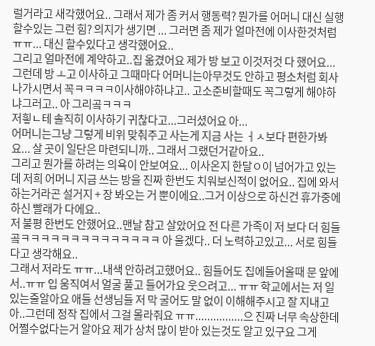럴거라고 새각했어요.. 그래서 제가 좀 커서 행동력? 뭔가를 어머니 대신 실행 할수있는 그런 힘? 의지가 생기면 ... 그러면 좀 제가 얼마전에 이사한것처럼 ㅠㅠ... 대신 할수있다고 생각했어요..
그리고 얼마전에 계약하고..집 옮겼어요 제가 방 보고 이것저것 다 했어요...
그런데 방 ㅗ고 이사하고 그때마다 어머니는아무것도 안하고 평소처럼 회사 나가시면서 꼭ㅋㅋㅋㅋ이사해야하냐고.. 고소준비할때도 꼭그렇게 해야하냐그러고.. 아 그리곸ㅋㅋㅋ
저힇ㄴ테 솔직히 이사하기 귀찮다고...그러셨어요 아...
어머니는그냥 그렇게 비위 맞춰주고 사는게 지금 사는 ㅓㅅ보다 편한가봐요... 살 곳이 일단은 마련되니까.. 그래서 그랬던거같아요..
그리고 뭔가를 하려는 의욕이 안보여요... 이사온지 한달ㅇ이 넘어가고 있는데 저희 어머니 지금 쓰는 방을 진짜 한번도 치워보신적이 없어요.. 집에 와서 하는거라곤 설거지 + 장 봐오는 거 뿐이에요..그거 이상으로 하신건 휴가중에 하신 빨래가 다에요..
저 불평 한번도 안했어요..맨날 참고 살았어요 전 다른 가족이 저 보다 더 힘들곸ㅋㅋㅋㅋㅋㅋㅋㅋㅋㅋㅋㅋㅋㅋ 아 울겠다.. 더 노력하고있고... 서로 힘들다고 생각해요..
그래서 저라도 ㅠㅠ...내색 안하려고했어요.. 힘들어도 집에들어올때 문 앞에서..ㅠㅠ 입 움직여서 얼굴 풀고 들어가요 웃으려고... ㅠㅠ 학교에서는 저 일 있는줄알아요 애들 선생님들 저 막 굴어도 말 없이 이해해주시고 잘 지내고 아..그런데 정작 집에서 그걸 몰라줘요 ㅠㅠ................으 진짜 너무 속상한데 어쩔수없다는거 알아요 제가 상처 많이 받아 있는것도 알고 있구요 그게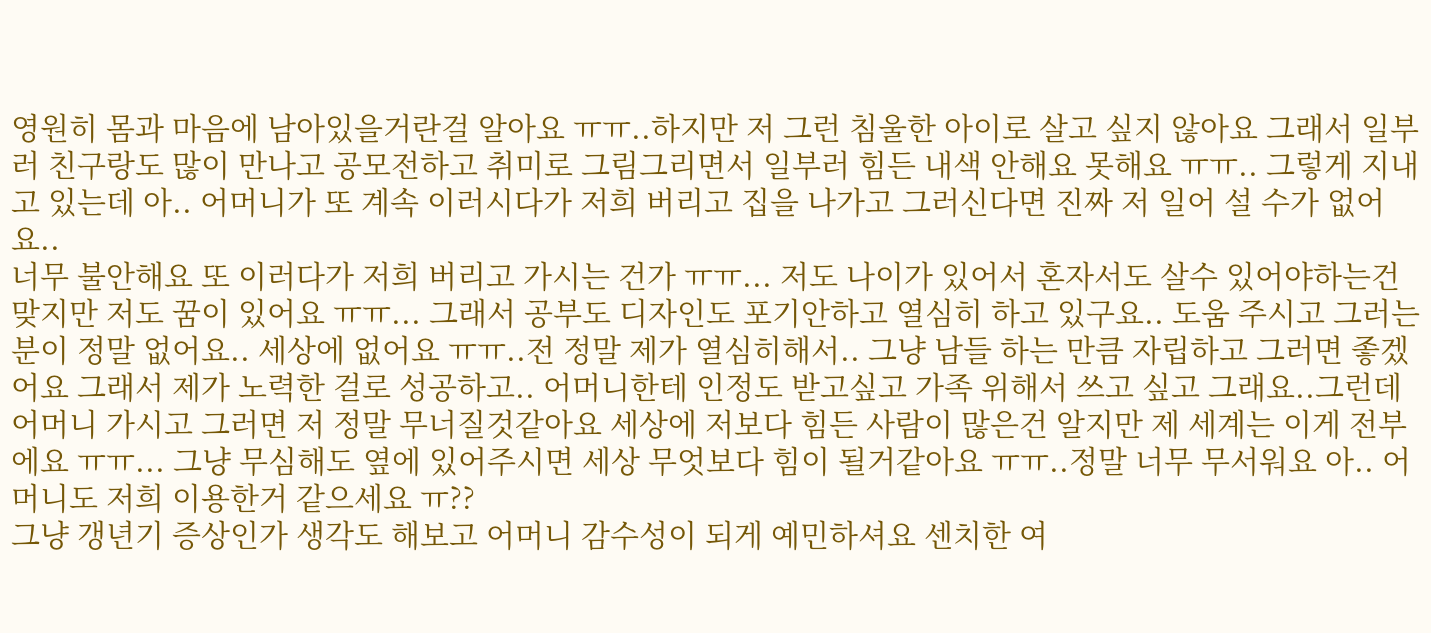영원히 몸과 마음에 남아있을거란걸 알아요 ㅠㅠ..하지만 저 그런 침울한 아이로 살고 싶지 않아요 그래서 일부러 친구랑도 많이 만나고 공모전하고 취미로 그림그리면서 일부러 힘든 내색 안해요 못해요 ㅠㅠ.. 그렇게 지내고 있는데 아.. 어머니가 또 계속 이러시다가 저희 버리고 집을 나가고 그러신다면 진짜 저 일어 설 수가 없어요..
너무 불안해요 또 이러다가 저희 버리고 가시는 건가 ㅠㅠ... 저도 나이가 있어서 혼자서도 살수 있어야하는건 맞지만 저도 꿈이 있어요 ㅠㅠ... 그래서 공부도 디자인도 포기안하고 열심히 하고 있구요.. 도움 주시고 그러는 분이 정말 없어요.. 세상에 없어요 ㅠㅠ..전 정말 제가 열심히해서.. 그냥 남들 하는 만큼 자립하고 그러면 좋겠어요 그래서 제가 노력한 걸로 성공하고.. 어머니한테 인정도 받고싶고 가족 위해서 쓰고 싶고 그래요..그런데 어머니 가시고 그러면 저 정말 무너질것같아요 세상에 저보다 힘든 사람이 많은건 알지만 제 세계는 이게 전부에요 ㅠㅠ... 그냥 무심해도 옆에 있어주시면 세상 무엇보다 힘이 될거같아요 ㅠㅠ..정말 너무 무서워요 아.. 어머니도 저희 이용한거 같으세요 ㅠ??
그냥 갱년기 증상인가 생각도 해보고 어머니 감수성이 되게 예민하셔요 센치한 여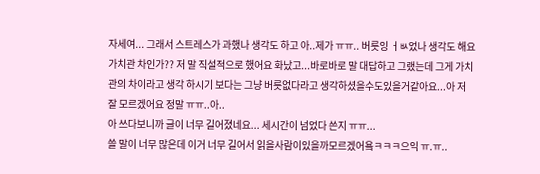자세여... 그래서 스트레스가 과했나 생각도 하고 아..제가 ㅠㅠ.. 버릇잉 ㅓㅄ었나 생각도 해요 가치관 차인가?? 저 말 직설적으로 했어요 화났고...바로바로 말 대답하고 그랬는데 그게 가치관의 차이라고 생각 하시기 보다는 그냥 버릇없다라고 생각하셨을수도있을거같아요...아 저 잘 모르겠어요 정말 ㅠㅠ..아..
아 쓰다보니까 글이 너무 길어졌네요... 세시간이 넘었다 쓴지 ㅠㅠ...
쓸 말이 너무 많은데 이거 너무 길어서 읽을사람이있을까모르겠어욬ㅋㅋㅋ으익 ㅠ.ㅠ..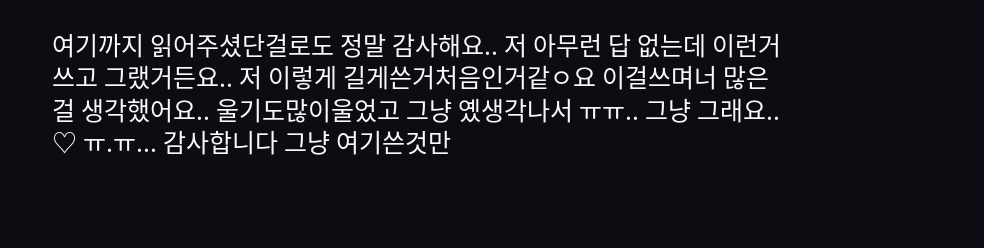여기까지 읽어주셨단걸로도 정말 감사해요.. 저 아무런 답 없는데 이런거쓰고 그랬거든요.. 저 이렇게 길게쓴거처음인거같ㅇ요 이걸쓰며너 많은걸 생각했어요.. 울기도많이울었고 그냥 옜생각나서 ㅠㅠ.. 그냥 그래요.. ♡ ㅠ.ㅠ... 감사합니다 그냥 여기쓴것만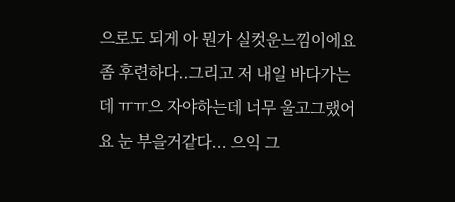으로도 되게 아 뭔가 실컷운느낌이에요 좀 후련하다..그리고 저 내일 바다가는데 ㅠㅠ으 자야하는데 너무 울고그랬어요 눈 부을거같다... 으익 그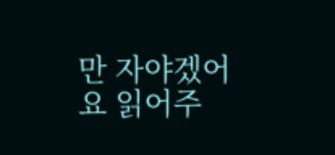만 자야겠어요 읽어주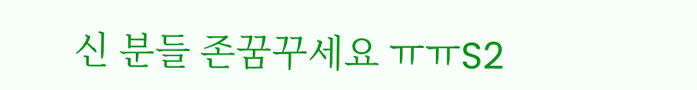신 분들 존꿈꾸세요 ㅠㅠS2